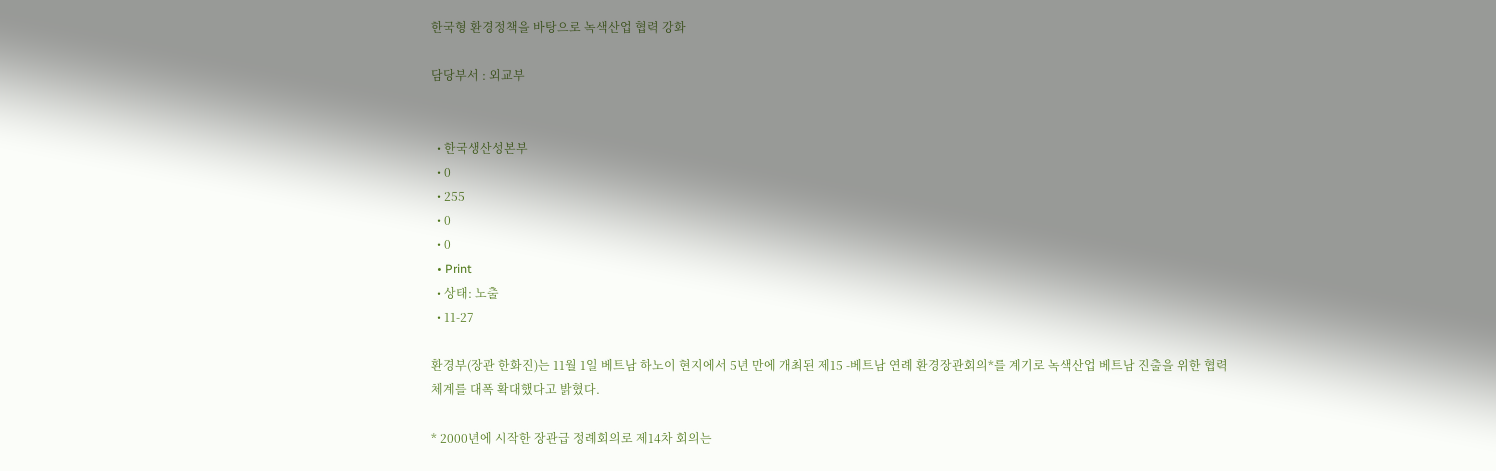한국형 환경정책을 바탕으로 녹색산업 협력 강화

담당부서 : 외교부


  • 한국생산성본부
  • 0
  • 255
  • 0
  • 0
  • Print
  • 상태: 노출
  • 11-27

환경부(장관 한화진)는 11월 1일 베트남 하노이 현지에서 5년 만에 개최된 제15 -베트남 연례 환경장관회의*를 계기로 녹색산업 베트남 진출을 위한 협력체계를 대폭 확대했다고 밝혔다.

* 2000년에 시작한 장관급 정례회의로 제14차 회의는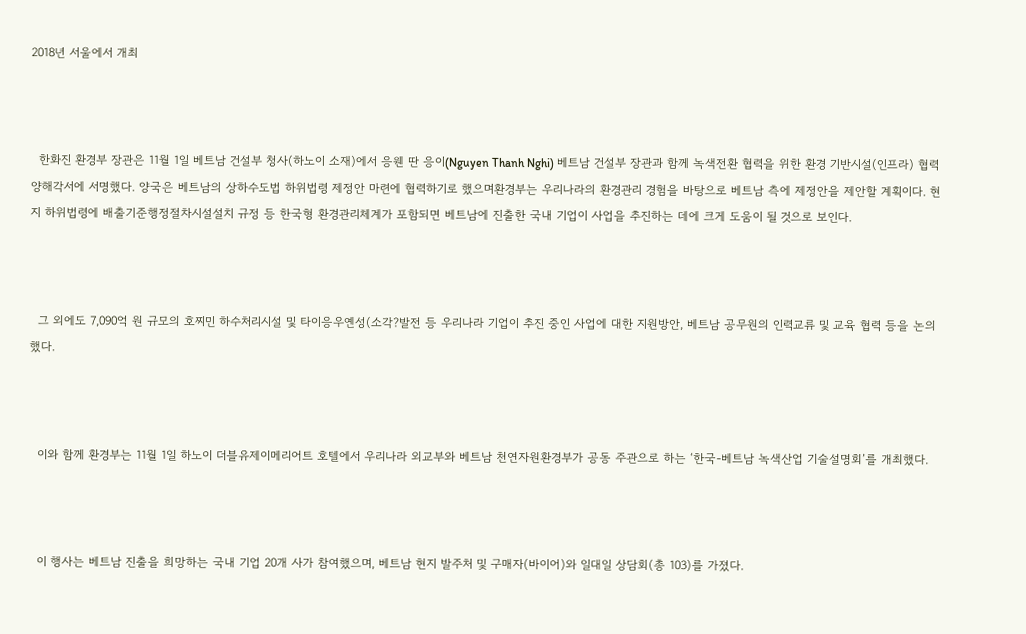2018년 서울에서 개최



  한화진 환경부 장관은 11월 1일 베트남 건설부 청사(하노이 소재)에서 응웬 딴 응이(Nguyen Thanh Nghi) 베트남 건설부 장관과 함께 녹색전환 협력을 위한 환경 기반시설(인프라) 협력 양해각서에 서명했다. 양국은 베트남의 상하수도법 하위법령 제정안 마련에 협력하기로 했으며환경부는 우리나라의 환경관리 경험을 바탕으로 베트남 측에 제정안을 제안할 계획이다. 현지 하위법령에 배출기준행정절차시설설치 규정 등 한국형 환경관리체계가 포함되면 베트남에 진출한 국내 기업이 사업을 추진하는 데에 크게 도움이 될 것으로 보인다.



  그 외에도 7,090억 원 규모의 호찌민 하수처리시설 및 타이응우옌성(소각?발전 등 우리나라 기업이 추진 중인 사업에 대한 지원방안, 베트남 공무원의 인력교류 및 교육 협력 등을 논의했다.



  이와 함께 환경부는 11월 1일 하노이 더블유제이메리어트 호텔에서 우리나라 외교부와 베트남 천연자원환경부가 공동 주관으로 하는 ‘한국-베트남 녹색산업 기술설명회’를 개최했다.



  이 행사는 베트남 진출을 희망하는 국내 기업 20개 사가 참여했으며, 베트남 현지 발주처 및 구매자(바이어)와 일대일 상담회(총 103)를 가졌다.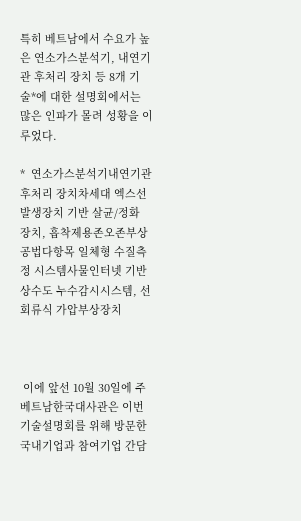특히 베트남에서 수요가 높은 연소가스분석기, 내연기관 후처리 장치 등 8개 기술*에 대한 설명회에서는 많은 인파가 몰려 성황을 이루었다.

*  연소가스분석기내연기관 후처리 장치차세대 엑스선 발생장치 기반 살균/정화 장치, 흡착제용존오존부상공법다항목 일체형 수질측정 시스템사물인터넷 기반 상수도 누수감시시스템, 선회류식 가압부상장치



 이에 앞선 10월 30일에 주베트남한국대사관은 이번 기술설명회를 위해 방문한 국내기업과 참여기업 간담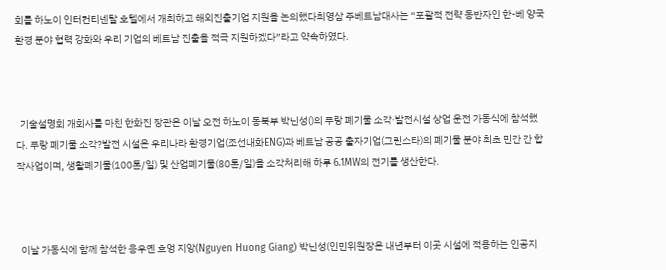회를 하노이 인터컨티넨탈 호텔에서 개최하고 해외진출기업 지원을 논의했다최영삼 주베트남대사는 “포괄적 전략 동반자인 한-베 양국 환경 분야 협력 강화와 우리 기업의 베트남 진출을 적극 지원하겠다”라고 약속하였다.



  기술설명회 개회사를 마친 한화진 장관은 이날 오전 하노이 동북부 박닌성()의 푸랑 폐기물 소각·발전시설 상업 운전 가동식에 참석했다. 푸랑 폐기물 소각?발전 시설은 우리나라 환경기업(조선내화ENG)과 베트남 공공 출자기업(그린스타)의 폐기물 분야 최초 민간 간 합작사업이며, 생활폐기물(100톤/일) 및 산업폐기물(80톤/일)을 소각처리해 하루 6.1MW의 전기를 생산한다.



  이날 가동식에 함께 참석한 응우옌 흐엉 지앙(Nguyen Huong Giang) 박닌성(인민위원장은 내년부터 이곳 시설에 적용하는 인공지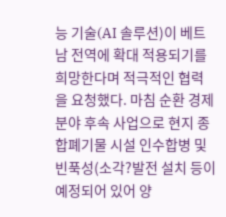능 기술(AI 솔루션)이 베트남 전역에 확대 적용되기를 희망한다며 적극적인 협력을 요청했다. 마침 순환 경제 분야 후속 사업으로 현지 종합폐기물 시설 인수합병 및 빈푹성(소각?발전 설치 등이 예정되어 있어 양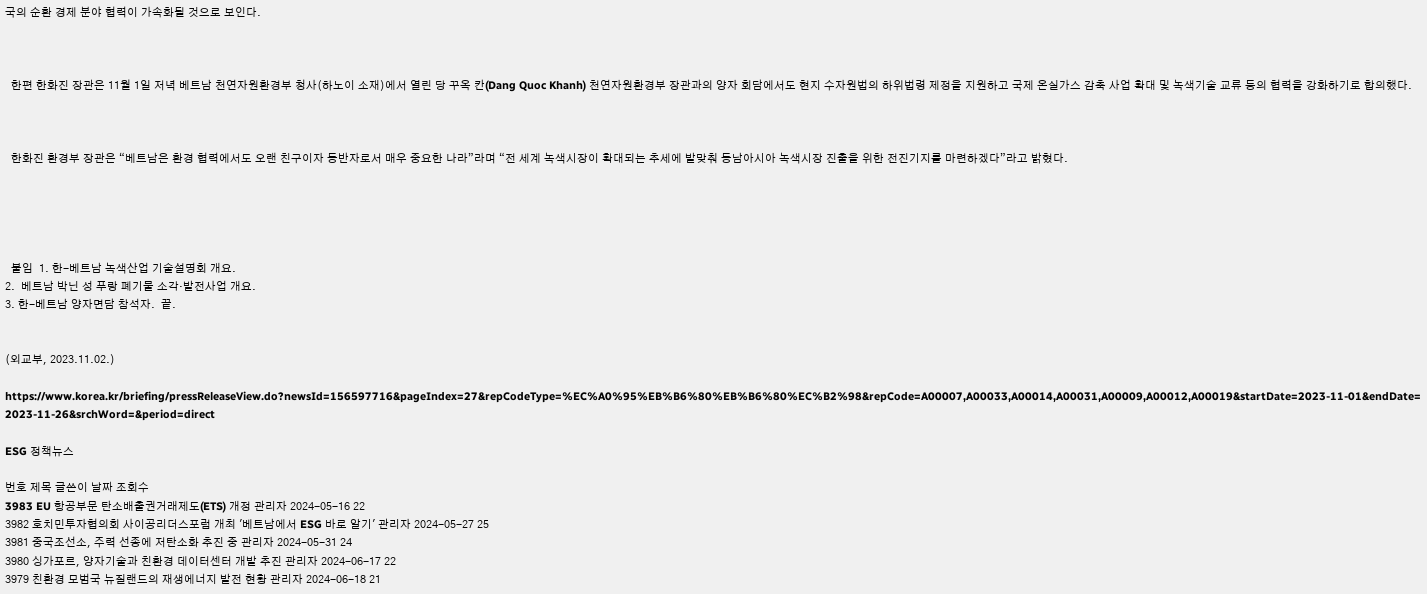국의 순환 경제 분야 협력이 가속화될 것으로 보인다.



  한편 한화진 장관은 11월 1일 저녁 베트남 천연자원환경부 청사(하노이 소재)에서 열린 당 꾸옥 칸(Dang Quoc Khanh) 천연자원환경부 장관과의 양자 회담에서도 현지 수자원법의 하위법령 제정을 지원하고 국제 온실가스 감축 사업 확대 및 녹색기술 교류 등의 협력을 강화하기로 합의했다.



  한화진 환경부 장관은 “베트남은 환경 협력에서도 오랜 친구이자 동반자로서 매우 중요한 나라”라며 “전 세계 녹색시장이 확대되는 추세에 발맞춰 동남아시아 녹색시장 진출을 위한 전진기지를 마련하겠다”라고 밝혔다.





  붙임  1. 한-베트남 녹색산업 기술설명회 개요.
2.  베트남 박닌 성 푸랑 폐기물 소각·발전사업 개요.
3. 한-베트남 양자면담 참석자.  끝.


(외교부, 2023.11.02.)

https://www.korea.kr/briefing/pressReleaseView.do?newsId=156597716&pageIndex=27&repCodeType=%EC%A0%95%EB%B6%80%EB%B6%80%EC%B2%98&repCode=A00007,A00033,A00014,A00031,A00009,A00012,A00019&startDate=2023-11-01&endDate=2023-11-26&srchWord=&period=direct

ESG 정책뉴스

번호 제목 글쓴이 날짜 조회수
3983 EU 항공부문 탄소배출권거래제도(ETS) 개정 관리자 2024-05-16 22
3982 호치민투자협의회 사이공리더스포럼 개최 '베트남에서 ESG 바로 알기' 관리자 2024-05-27 25
3981 중국조선소, 주력 선종에 저탄소화 추진 중 관리자 2024-05-31 24
3980 싱가포르, 양자기술과 친환경 데이터센터 개발 추진 관리자 2024-06-17 22
3979 친환경 모범국 뉴질랜드의 재생에너지 발전 현황 관리자 2024-06-18 21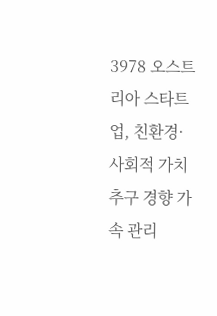3978 오스트리아 스타트업, 친환경·사회적 가치 추구 경향 가속 관리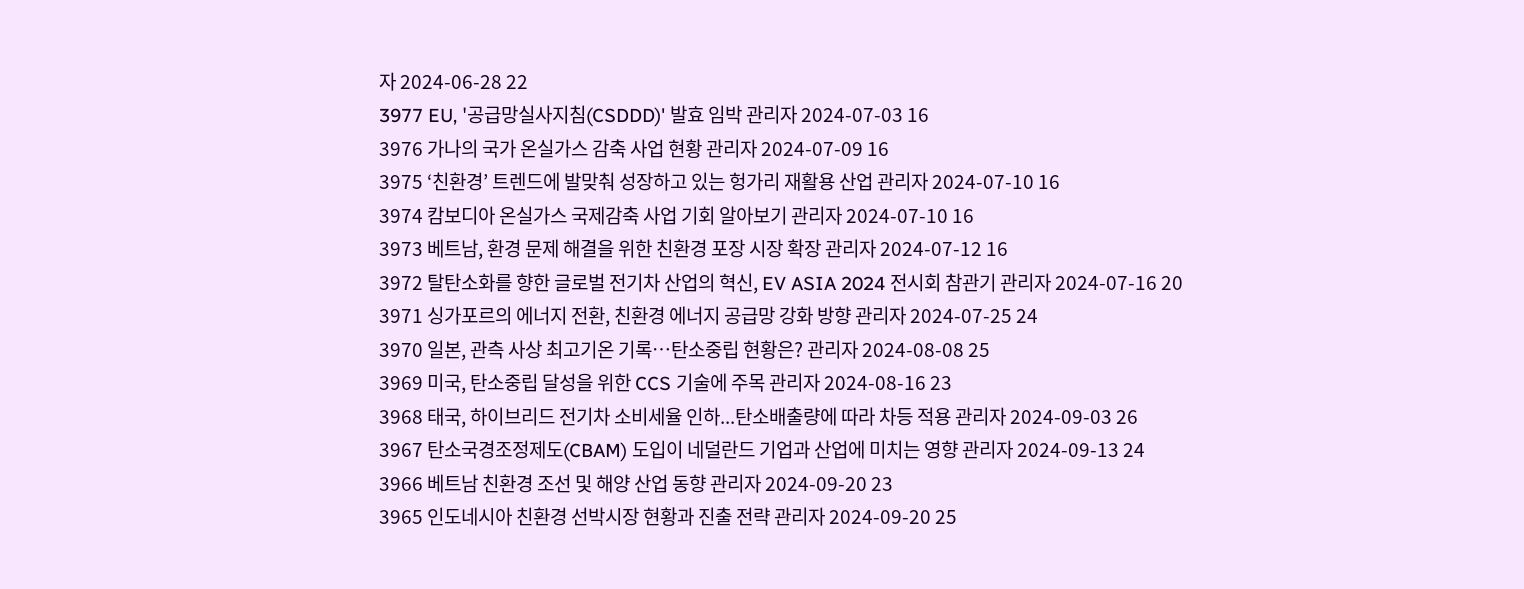자 2024-06-28 22
3977 EU, '공급망실사지침(CSDDD)' 발효 임박 관리자 2024-07-03 16
3976 가나의 국가 온실가스 감축 사업 현황 관리자 2024-07-09 16
3975 ‘친환경’ 트렌드에 발맞춰 성장하고 있는 헝가리 재활용 산업 관리자 2024-07-10 16
3974 캄보디아 온실가스 국제감축 사업 기회 알아보기 관리자 2024-07-10 16
3973 베트남, 환경 문제 해결을 위한 친환경 포장 시장 확장 관리자 2024-07-12 16
3972 탈탄소화를 향한 글로벌 전기차 산업의 혁신, EV ASIA 2024 전시회 참관기 관리자 2024-07-16 20
3971 싱가포르의 에너지 전환, 친환경 에너지 공급망 강화 방향 관리자 2024-07-25 24
3970 일본, 관측 사상 최고기온 기록…탄소중립 현황은? 관리자 2024-08-08 25
3969 미국, 탄소중립 달성을 위한 CCS 기술에 주목 관리자 2024-08-16 23
3968 태국, 하이브리드 전기차 소비세율 인하...탄소배출량에 따라 차등 적용 관리자 2024-09-03 26
3967 탄소국경조정제도(CBAM) 도입이 네덜란드 기업과 산업에 미치는 영향 관리자 2024-09-13 24
3966 베트남 친환경 조선 및 해양 산업 동향 관리자 2024-09-20 23
3965 인도네시아 친환경 선박시장 현황과 진출 전략 관리자 2024-09-20 25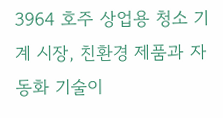3964 호주 상업용 청소 기계 시장, 친환경 제품과 자동화 기술이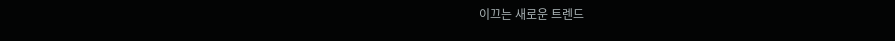이끄는 새로운 트렌드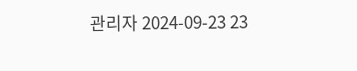관리자 2024-09-23 23